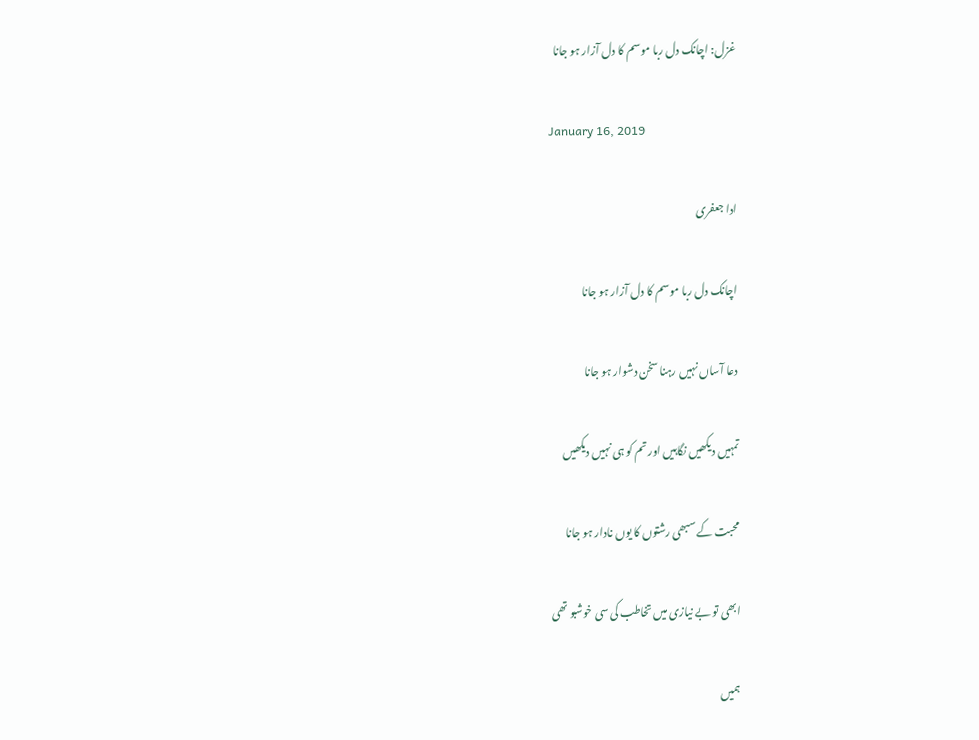غزل: اچانک دل ربا موسم کا دل آزار ہو جانا

January 16, 2019

ادا جعفری

اچانک دل ربا موسم کا دل آزار ہو جانا

دعا آساں نہیں رہنا سخن دشوار ہو جانا

تمہیں دیکھیں نگاہیں اور تم کو ہی نہیں دیکھیں

محبت کے سبھی رشتوں کا یوں نادار ہو جانا

ابھی تو بے نیازی میں تخاطب کی سی خوشبو تھی

ہمیں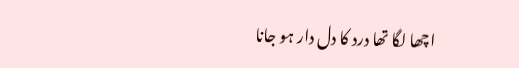اچھا لگا تھا درد کا دل دار ہو جانا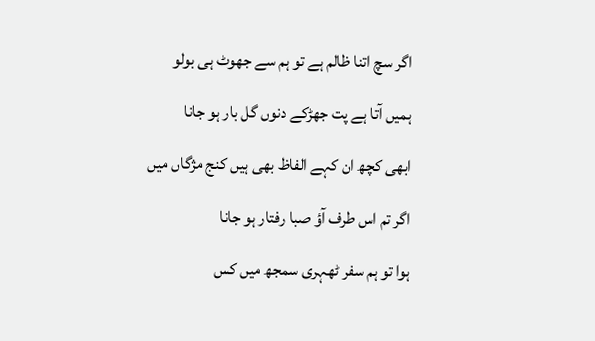اگر سچ اتنا ظالم ہے تو ہم سے جھوٹ ہی بولو

ہمیں آتا ہے پت جھڑکے دنوں گل بار ہو جانا

ابھی کچھ ان کہے الفاظ بھی ہیں کنج مژگاں میں

اگر تم اس طرف آؤ صبا رفتار ہو جانا

ہوا تو ہم سفر ٹھہری سمجھ میں کس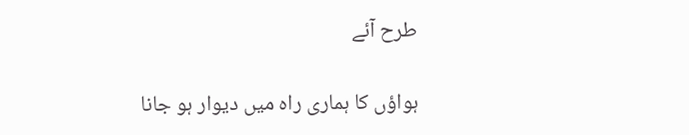طرح آئے

ہواؤں کا ہماری راہ میں دیوار ہو جانا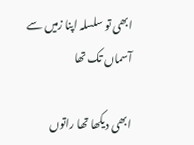ابھی تو سلسلہ اپنا زمیں سے آسماں تک تھا

ابھی دیکھا تھا راتوں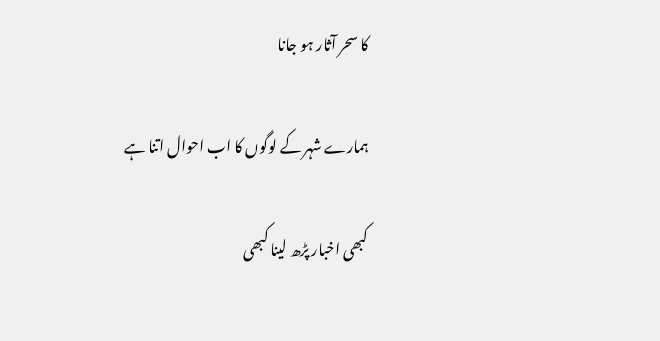کا سحر آثار ہو جانا

ہمارے شہر کے لوگوں کا اب احوال اتنا ہے

کبھی اخبار پڑھ لینا کبھی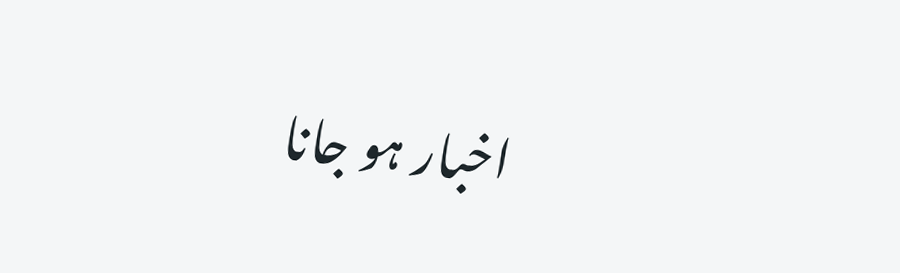اخبار ہو جانا